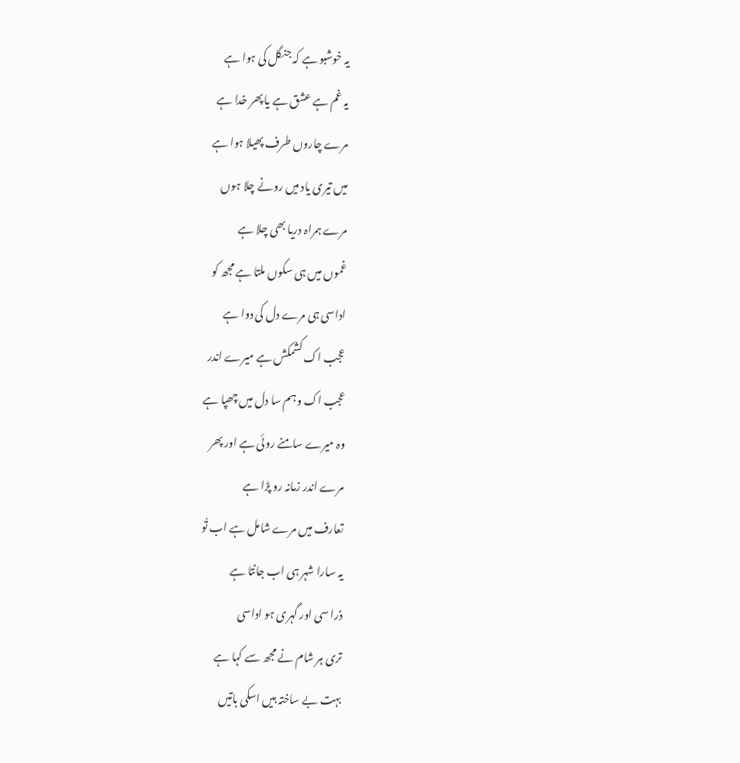یہ خوشبو ہے کہ جنگل کی ہوا ہے
یہ غم ہے عشق ہے یا پھر خدا ہے
مرے چاروں طرف پھیلا ہوا ہے
میں تیری یاد میں رونے چلا ہوں
مرے ہمراہ دریا بھی چلا ہے
غموں میں ہی سکوں ملتا ہے مجھ کو
اداسی ہی مرے دل کی دوا ہے
عجب اک کشمکش ہے میرے اندر
عجب اک وہم سا دل میں چھپا ہے
وہ میرے سامنے روئی ہے اور پھر
مرے اندر زمانہ رو پڑا ہے
تعارف میں مرے شامل ہے اب تُو
یہ سارا شہر ہی اب جانتا ہے
ذرا سی اور گہری ہو اداسی
تری ہر شام نے مجھ سے کہا ہے
بہت بے ساختہ ہیں اسکی باتیں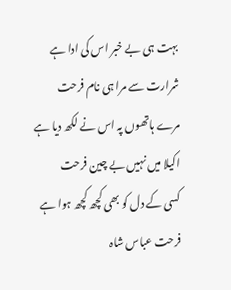بہت ہی بے خبر اس کی ادا ہے
شرارت سے مرا ہی نام فرحت
مرے ہاتھوں پہ اس نے لکھ دیا ہے
اکیلا میں نہیں بے چین فرحت
کسی کے دل کو بھی کچھ کچھ ہوا ہے
فرحت عباس شاہ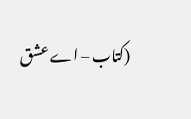(کتاب – اے عشق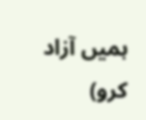ہمیں آزاد کرو)